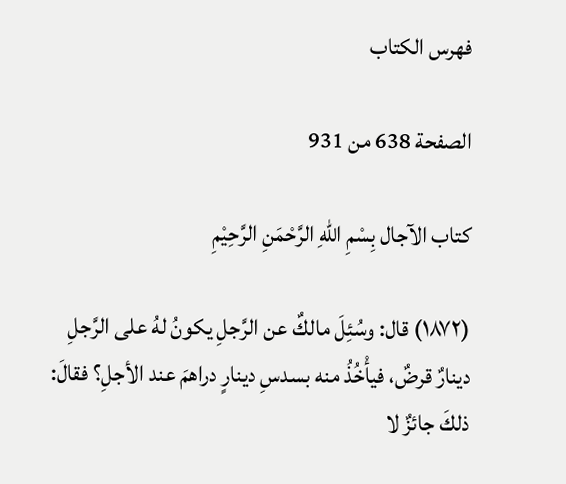فهرس الكتاب

الصفحة 638 من 931

كتاب الآجال بِسْمِ اللهِ الرَّحْمَنِ الرَّحِيْمِ

(١٨٧٢) قال: وسُئِلَ مالكٌ عن الرَّجلِ يكونُ لهُ على الرَّجلِ دينارٌ قرضٌ، فيأْخُذُ منه بسدسِ دينارٍ دراهمَ عند الأجلِ؟ فقالَ: ذلكَ جائزٌ لا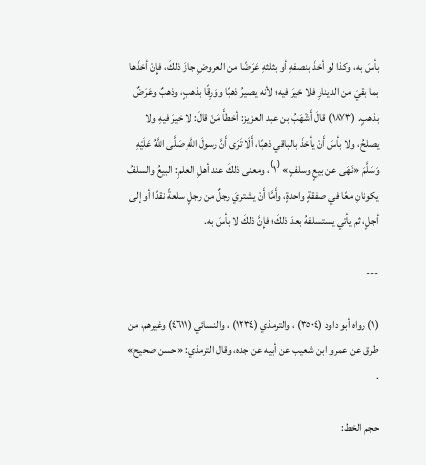بأسَ به، وكذا لو أخذَ بنصفهِ أو بثلثهِ عَرَضًا من العروضِ جازَ ذلكَ، فإِنْ أخذَها بما بقيَ من الدينارِ فلا خيرَ فيه؛ لأنه يصيرُ ذهبًا ووَرِقًا بذهبٍ، وذهبٌ وعَرَضٌ بذهبٍ. (١٨٧٣) قالَ أَشْهَبُ بن عبد العزيز: أخطأَ مَنْ قالَ: لا خيرَ فيهِ ولا يصلحُ، ولا بأسَ أَنْ يأخذَ بالباقي ذهبًا، أَلَا تَرَى أَنَّ رسولَ اللهِ صَلَّى اللَّهُ عَلَيْهِ وَسَلَّمَ «نَهَى عن بيعٍ وسلفٍ» ⁽١⁾، ومعنى ذلكَ عند أهلِ العلمِ: البيعُ والسلفُ يكونانِ معًا في صفقةٍ واحدةٍ، وأَمَّا أَنْ يشتريَ رجلٌ من رجلٍ سلعةً نقدًا أو إلى أجلٍ، ثم يأتي يستسلفهُ بعدَ ذلكَ؛ فإِنَّ ذلكَ لا بأسَ به.

---

(١) رواه أبو داود (٣٥٠٤) ، والترمذي (١٢٣٤) ، والنسائي (٤٦١١) وغيرهم، من طرق عن عمرو ابن شعيب عن أبيه عن جده، وقال الترمذي: «حسن صحيح» .

حجم الخط: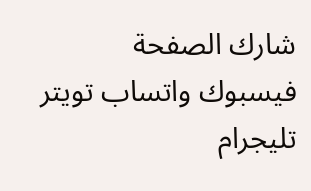شارك الصفحة
فيسبوك واتساب تويتر تليجرام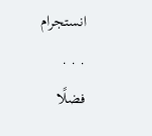انستجرام
. . .
فضلًا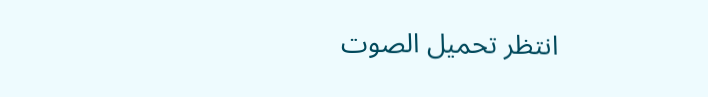انتظر تحميل الصوت